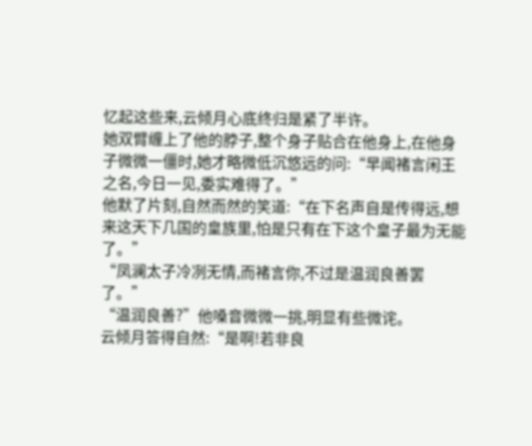忆起这些来,云倾月心底终归是紧了半许。
她双臂缠上了他的脖子,整个身子贴合在他身上,在他身子微微一僵时,她才略微低沉悠远的问:“早闻褚言闲王之名,今日一见,委实难得了。”
他默了片刻,自然而然的笑道:“在下名声自是传得远,想来这天下几国的皇族里,怕是只有在下这个皇子最为无能了。”
“凤澜太子冷冽无情,而褚言你,不过是温润良善罢了。”
“温润良善?”他嗓音微微一挑,明显有些微诧。
云倾月答得自然:“是啊!若非良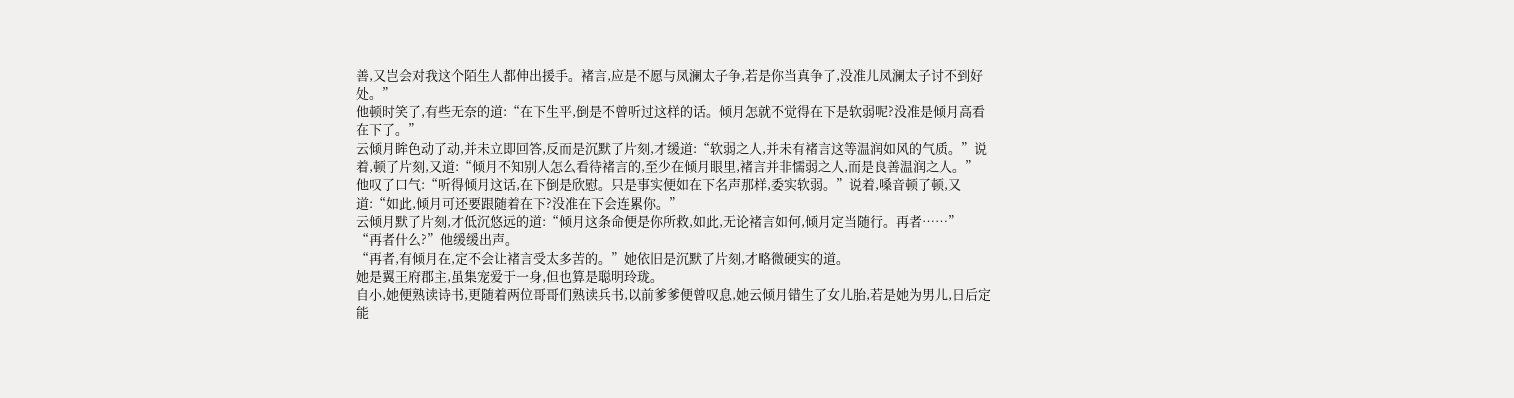善,又岂会对我这个陌生人都伸出援手。褚言,应是不愿与凤澜太子争,若是你当真争了,没准儿凤澜太子讨不到好处。”
他顿时笑了,有些无奈的道:“在下生平,倒是不曾听过这样的话。倾月怎就不觉得在下是软弱呢?没准是倾月高看在下了。”
云倾月眸色动了动,并未立即回答,反而是沉默了片刻,才缓道:“软弱之人,并未有褚言这等温润如风的气质。”说着,顿了片刻,又道:“倾月不知别人怎么看待褚言的,至少在倾月眼里,褚言并非懦弱之人,而是良善温润之人。”
他叹了口气:“听得倾月这话,在下倒是欣慰。只是事实便如在下名声那样,委实软弱。”说着,嗓音顿了顿,又道:“如此,倾月可还要跟随着在下?没准在下会连累你。”
云倾月默了片刻,才低沉悠远的道:“倾月这条命便是你所救,如此,无论褚言如何,倾月定当随行。再者……”
“再者什么?”他缓缓出声。
“再者,有倾月在,定不会让褚言受太多苦的。”她依旧是沉默了片刻,才略微硬实的道。
她是翼王府郡主,虽集宠爱于一身,但也算是聪明玲珑。
自小,她便熟读诗书,更随着两位哥哥们熟读兵书,以前爹爹便曾叹息,她云倾月错生了女儿胎,若是她为男儿,日后定能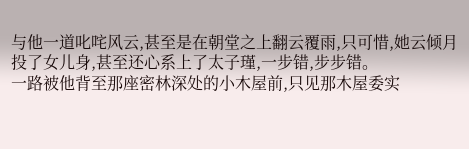与他一道叱咤风云,甚至是在朝堂之上翻云覆雨,只可惜,她云倾月投了女儿身,甚至还心系上了太子瑾,一步错,步步错。
一路被他背至那座密林深处的小木屋前,只见那木屋委实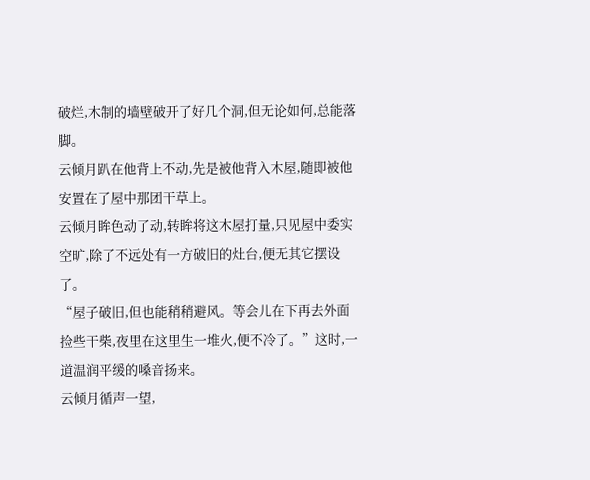破烂,木制的墙壁破开了好几个洞,但无论如何,总能落脚。
云倾月趴在他背上不动,先是被他背入木屋,随即被他安置在了屋中那团干草上。
云倾月眸色动了动,转眸将这木屋打量,只见屋中委实空旷,除了不远处有一方破旧的灶台,便无其它摆设了。
“屋子破旧,但也能稍稍避风。等会儿在下再去外面捡些干柴,夜里在这里生一堆火,便不冷了。”这时,一道温润平缓的嗓音扬来。
云倾月循声一望,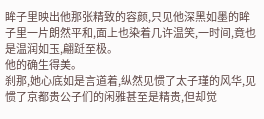眸子里映出他那张精致的容颜,只见他深黑如墨的眸子里一片朗然平和,面上也染着几许温笑,一时间,竟也是温润如玉,翩跹至极。
他的确生得美。
刹那,她心底如是言道着,纵然见惯了太子瑾的风华,见惯了京都贵公子们的闲雅甚至是精贵,但却觉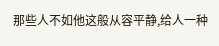那些人不如他这般从容平静,给人一种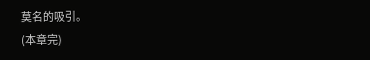莫名的吸引。
(本章完)